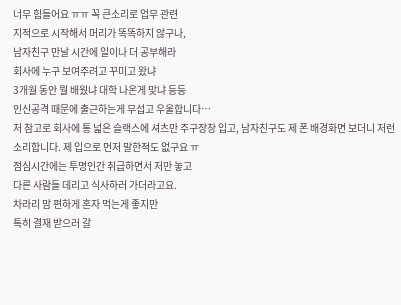너무 힘들어요 ㅠㅠ 꼭 큰소리로 업무 관련
지적으로 시작해서 머리가 똑똑하지 않구나,
남자친구 만날 시간에 일이나 더 공부해라
회사에 누구 보여주려고 꾸미고 왔냐
3개월 동안 뭘 배웠냐 대학 나온게 맞냐 등등
인신공격 때문에 출근하는게 무섭고 우울합니다…
저 참고로 회사에 통 넓은 슬랙스에 셔츠만 주구장창 입고, 남자친구도 제 폰 배경화면 보더니 저런 소리합니다. 제 입으로 먼저 말한적도 없구요 ㅠ
점심시간에는 투명인간 취급하면서 저만 놓고
다른 사람들 데리고 식사하러 가더라고요.
차라리 맘 편하게 혼자 먹는게 좋지만
특히 결재 받으러 갈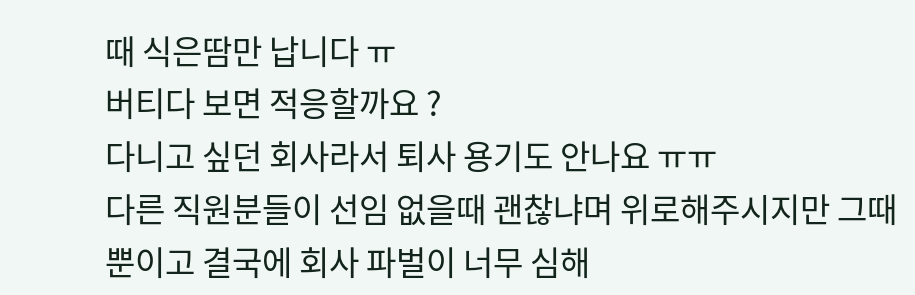때 식은땀만 납니다 ㅠ
버티다 보면 적응할까요 ?
다니고 싶던 회사라서 퇴사 용기도 안나요 ㅠㅠ
다른 직원분들이 선임 없을때 괜찮냐며 위로해주시지만 그때뿐이고 결국에 회사 파벌이 너무 심해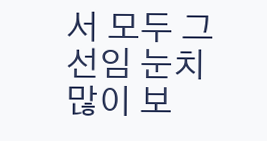서 모두 그 선임 눈치 많이 보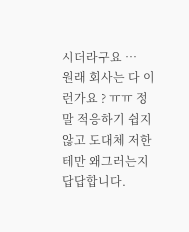시더라구요 …
원래 회사는 다 이런가요 ? ㅠㅠ 정말 적응하기 쉽지않고 도대체 저한테만 왜그러는지 답답합니다.